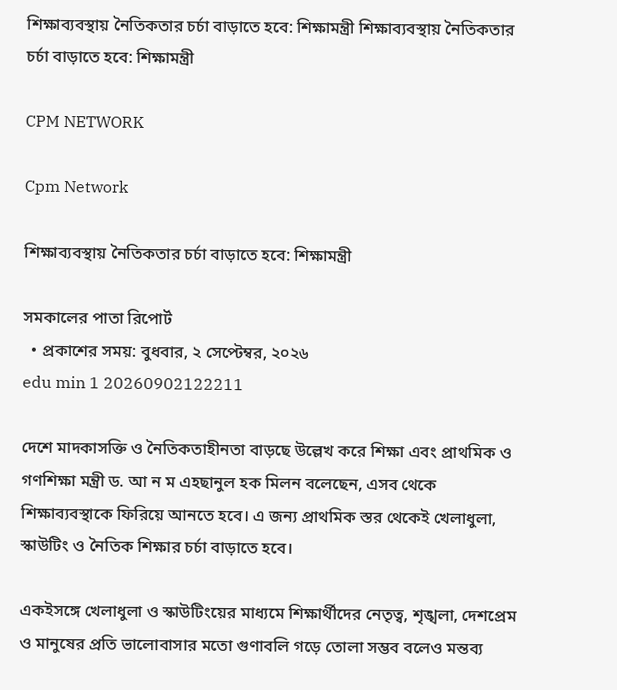শিক্ষাব্যবস্থায় নৈতিকতার চর্চা বাড়াতে হবে: শিক্ষামন্ত্রী শিক্ষাব্যবস্থায় নৈতিকতার চর্চা বাড়াতে হবে: শিক্ষামন্ত্রী

CPM NETWORK

Cpm Network

শিক্ষাব্যবস্থায় নৈতিকতার চর্চা বাড়াতে হবে: শিক্ষামন্ত্রী

সমকালের পাতা রিপোর্ট
  • প্রকাশের সময়: বুধবার, ২ সেপ্টেম্বর, ২০২৬
edu min 1 20260902122211

দেশে মাদকাসক্তি ও নৈতিকতাহীনতা বাড়ছে উল্লেখ করে শিক্ষা এবং প্রাথমিক ও গণশিক্ষা মন্ত্রী ড. আ ন ম এহছানুল হক মিলন বলেছেন, এসব থেকে শিক্ষাব্যবস্থাকে ফিরিয়ে আনতে হবে। এ জন্য প্রাথমিক স্তর থেকেই খেলাধুলা, স্কাউটিং ও নৈতিক শিক্ষার চর্চা বাড়াতে হবে।

একইসঙ্গে খেলাধুলা ও স্কাউটিংয়ের মাধ্যমে শিক্ষার্থীদের নেতৃত্ব, শৃঙ্খলা, দেশপ্রেম ও মানুষের প্রতি ভালোবাসার মতো গুণাবলি গড়ে তোলা সম্ভব বলেও মন্তব্য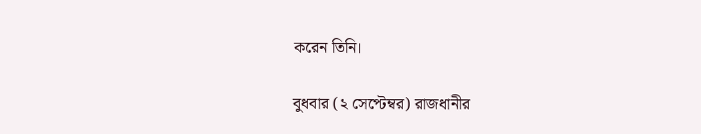করেন তিনি।

বুধবার (২ সেপ্টেম্বর) রাজধানীর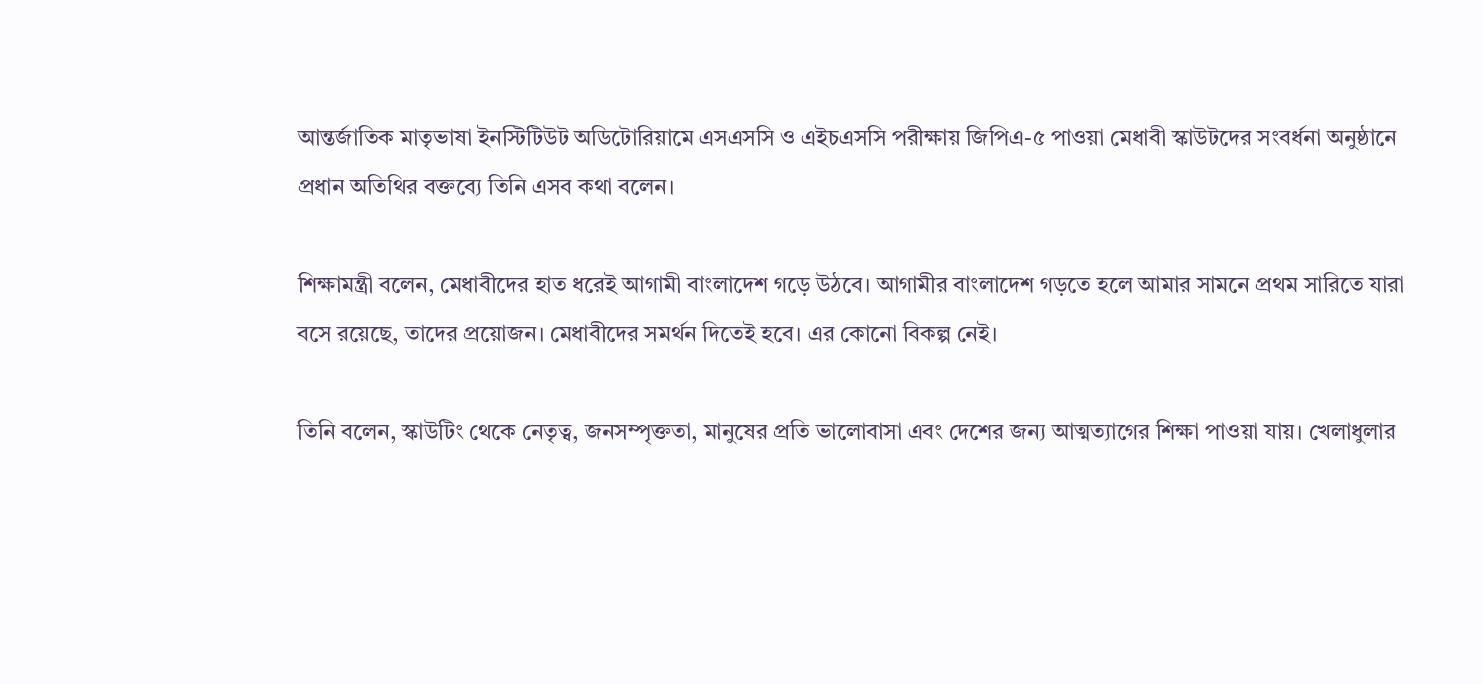আন্তর্জাতিক মাতৃভাষা ইনস্টিটিউট অডিটোরিয়ামে এসএসসি ও এইচএসসি পরীক্ষায় জিপিএ-৫ পাওয়া মেধাবী স্কাউটদের সংবর্ধনা অনুষ্ঠানে প্রধান অতিথির বক্তব্যে তিনি এসব কথা বলেন।

শিক্ষামন্ত্রী বলেন, মেধাবীদের হাত ধরেই আগামী বাংলাদেশ গড়ে উঠবে। আগামীর বাংলাদেশ গড়তে হলে আমার সামনে প্রথম সারিতে যারা বসে রয়েছে, তাদের প্রয়োজন। মেধাবীদের সমর্থন দিতেই হবে। এর কোনো বিকল্প নেই।

তিনি বলেন, স্কাউটিং থেকে নেতৃত্ব, জনসম্পৃক্ততা, মানুষের প্রতি ভালোবাসা এবং দেশের জন্য আত্মত্যাগের শিক্ষা পাওয়া যায়। খেলাধুলার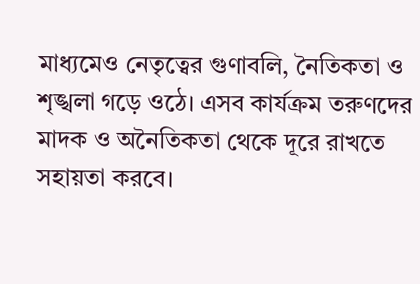মাধ্যমেও নেতৃত্বের গুণাবলি, নৈতিকতা ও শৃঙ্খলা গড়ে ওঠে। এসব কার্যক্রম তরুণদের মাদক ও অনৈতিকতা থেকে দূরে রাখতে সহায়তা করবে।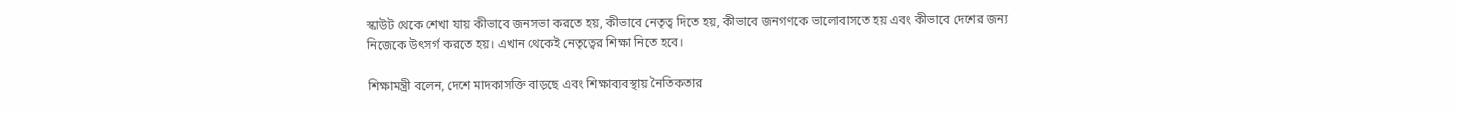স্কাউট থেকে শেখা যায় কীভাবে জনসভা করতে হয়, কীভাবে নেতৃত্ব দিতে হয়, কীভাবে জনগণকে ভালোবাসতে হয় এবং কীভাবে দেশের জন্য নিজেকে উৎসর্গ করতে হয়। এখান থেকেই নেতৃত্বের শিক্ষা নিতে হবে।

শিক্ষামন্ত্রী বলেন, দেশে মাদকাসক্তি বাড়ছে এবং শিক্ষাব্যবস্থায় নৈতিকতার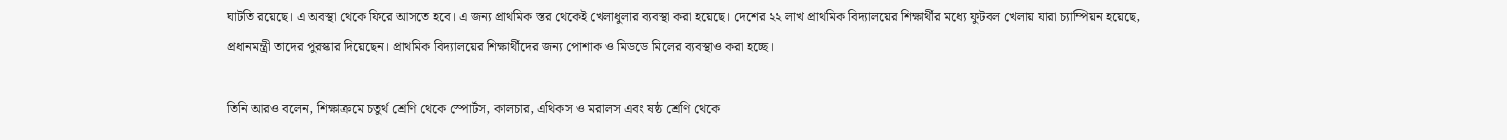ঘাটতি রয়েছে। এ অবস্থা থেকে ফিরে আসতে হবে। এ জন্য প্রাথমিক স্তর থেকেই খেলাধুলার ব্যবস্থা করা হয়েছে। দেশের ২২ লাখ প্রাথমিক বিদ্যালয়ের শিক্ষার্থীর মধ্যে ফুটবল খেলায় যারা চ্যাম্পিয়ন হয়েছে, প্রধানমন্ত্রী তাদের পুরস্কার দিয়েছেন। প্রাথমিক বিদ্যালয়ের শিক্ষার্থীদের জন্য পোশাক ও মিডডে মিলের ব্যবস্থাও করা হচ্ছে।

তিনি আরও বলেন, শিক্ষাক্রমে চতুর্থ শ্রেণি থেকে স্পোর্টস, কালচার, এথিকস ও মরালস এবং ষষ্ঠ শ্রেণি থেকে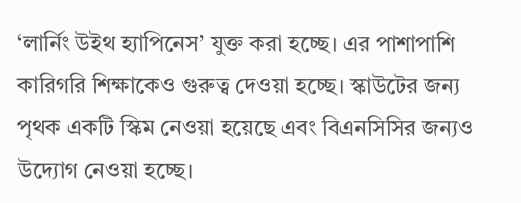‘লার্নিং উইথ হ্যাপিনেস’ যুক্ত করা হচ্ছে। এর পাশাপাশি কারিগরি শিক্ষাকেও গুরুত্ব দেওয়া হচ্ছে। স্কাউটের জন্য পৃথক একটি স্কিম নেওয়া হয়েছে এবং বিএনসিসির জন্যও উদ্যোগ নেওয়া হচ্ছে।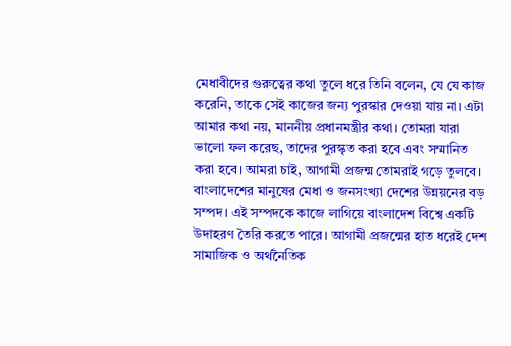মেধাবীদের গুরুত্বের কথা তুলে ধরে তিনি বলেন, যে যে কাজ করেনি, তাকে সেই কাজের জন্য পুরস্কার দেওয়া যায় না। এটা আমার কথা নয়, মাননীয় প্রধানমন্ত্রীর কথা। তোমরা যারা ভালো ফল করেছ, তাদের পুরস্কৃত করা হবে এবং সম্মানিত করা হবে। আমরা চাই, আগামী প্রজন্ম তোমরাই গড়ে তুলবে। বাংলাদেশের মানুষের মেধা ও জনসংখ্যা দেশের উন্নয়নের বড় সম্পদ। এই সম্পদকে কাজে লাগিয়ে বাংলাদেশ বিশ্বে একটি উদাহরণ তৈরি করতে পারে। আগামী প্রজন্মের হাত ধরেই দেশ সামাজিক ও অর্থনৈতিক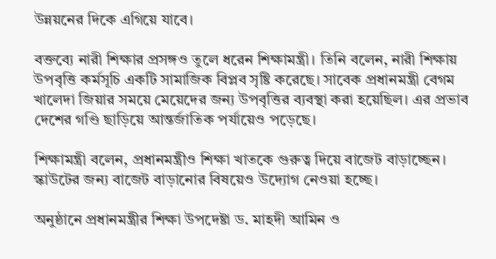উন্নয়নের দিকে এগিয়ে যাবে।

বক্তব্যে নারী শিক্ষার প্রসঙ্গও তুলে ধরেন শিক্ষামন্ত্রী। তিনি বলেন, নারী শিক্ষায় উপবৃত্তি কর্মসূচি একটি সামাজিক বিপ্লব সৃষ্টি করেছে। সাবেক প্রধানমন্ত্রী বেগম খালেদা জিয়ার সময়ে মেয়েদের জন্য উপবৃত্তির ব্যবস্থা করা হয়েছিল। এর প্রভাব দেশের গণ্ডি ছাড়িয়ে আন্তর্জাতিক পর্যায়েও পড়েছে।

শিক্ষামন্ত্রী বলেন, প্রধানমন্ত্রীও শিক্ষা খাতকে গুরুত্ব দিয়ে বাজেট বাড়াচ্ছেন। স্কাউটের জন্য বাজেট বাড়ানোর বিষয়েও উদ্যোগ নেওয়া হচ্ছে।

অনুষ্ঠানে প্রধানমন্ত্রীর শিক্ষা উপদেষ্টা ড. মাহদী আমিন ও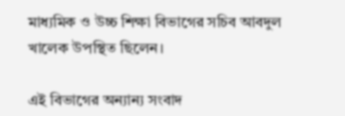মাধ্যমিক ও উচ্চ শিক্ষা বিভাগের সচিব আবদুল খালেক উপস্থিত ছিলেন।

এই বিভাগের অন্যান্য সংবাদ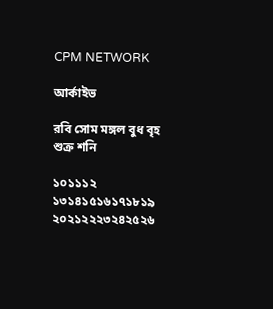CPM NETWORK

আর্কাইভ

রবি সোম মঙ্গল বুধ বৃহ শুক্র শনি

১০১১১২
১৩১৪১৫১৬১৭১৮১৯
২০২১২২২৩২৪২৫২৬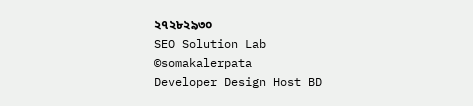২৭২৮২৯৩০
SEO Solution Lab
©somakalerpata
Developer Design Host BD